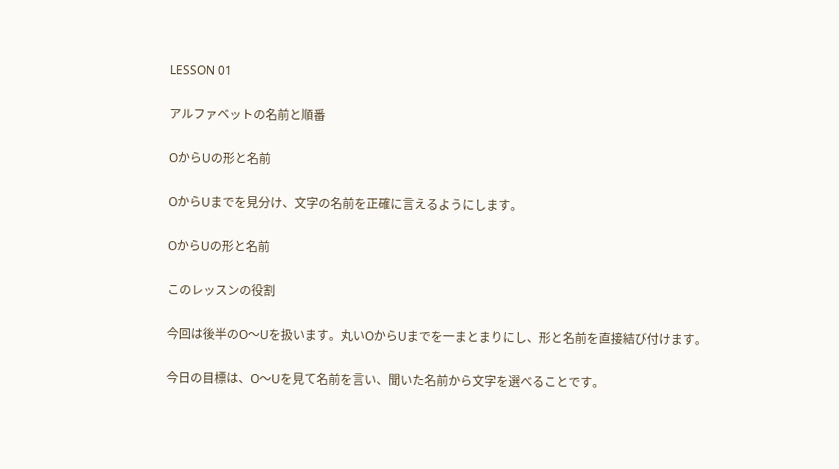LESSON 01

アルファベットの名前と順番

OからUの形と名前

OからUまでを見分け、文字の名前を正確に言えるようにします。

OからUの形と名前

このレッスンの役割

今回は後半のO〜Uを扱います。丸いOからUまでを一まとまりにし、形と名前を直接結び付けます。

今日の目標は、O〜Uを見て名前を言い、聞いた名前から文字を選べることです。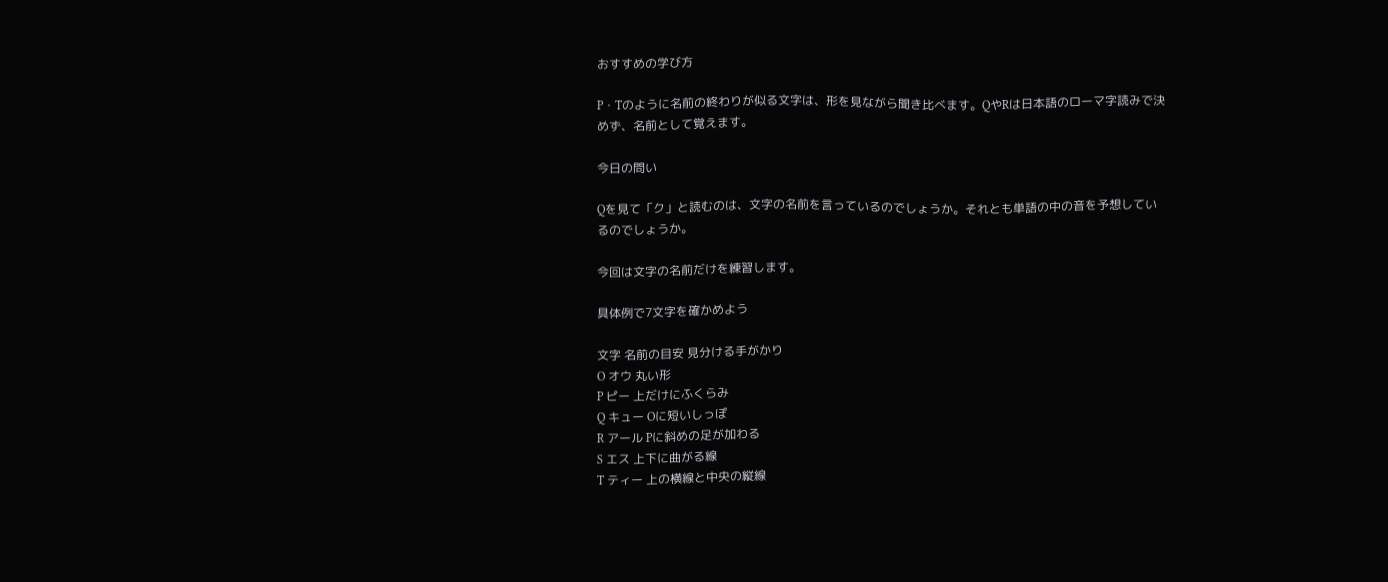おすすめの学び方

P・Tのように名前の終わりが似る文字は、形を見ながら聞き比べます。QやRは日本語のローマ字読みで決めず、名前として覚えます。

今日の問い

Qを見て「ク」と読むのは、文字の名前を言っているのでしょうか。それとも単語の中の音を予想しているのでしょうか。

今回は文字の名前だけを練習します。

具体例で7文字を確かめよう

文字 名前の目安 見分ける手がかり
O オウ 丸い形
P ピー 上だけにふくらみ
Q キュー Oに短いしっぽ
R アール Pに斜めの足が加わる
S エス 上下に曲がる線
T ティー 上の横線と中央の縦線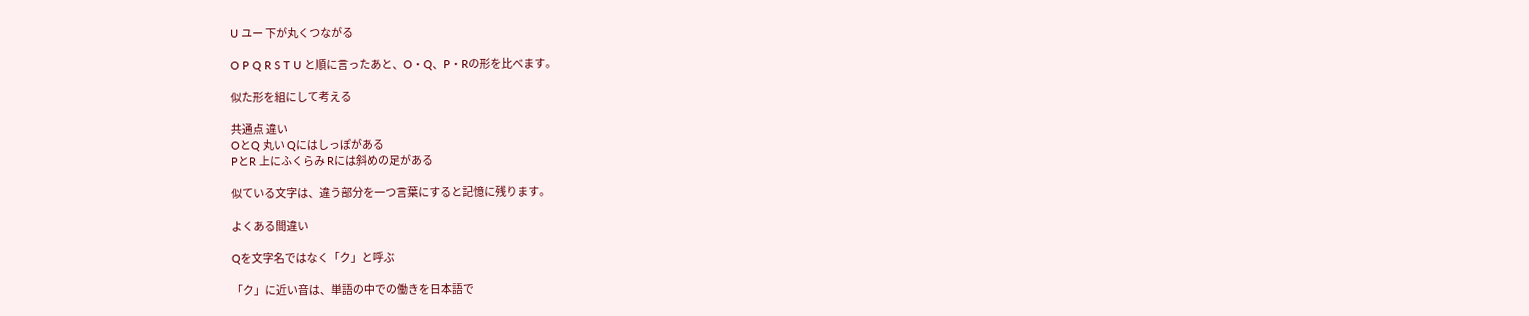U ユー 下が丸くつながる

O P Q R S T U と順に言ったあと、O・Q、P・Rの形を比べます。

似た形を組にして考える

共通点 違い
OとQ 丸い Qにはしっぽがある
PとR 上にふくらみ Rには斜めの足がある

似ている文字は、違う部分を一つ言葉にすると記憶に残ります。

よくある間違い

Qを文字名ではなく「ク」と呼ぶ

「ク」に近い音は、単語の中での働きを日本語で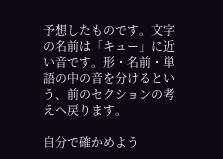予想したものです。文字の名前は「キュー」に近い音です。形・名前・単語の中の音を分けるという、前のセクションの考えへ戻ります。

自分で確かめよう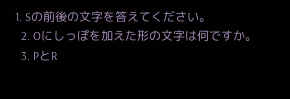1. Sの前後の文字を答えてください。
  2. Oにしっぽを加えた形の文字は何ですか。
  3. PとR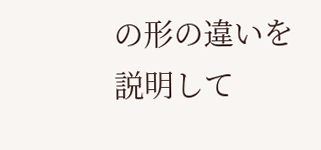の形の違いを説明して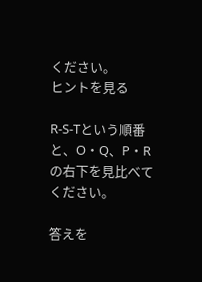ください。
ヒントを見る

R-S-Tという順番と、O・Q、P・Rの右下を見比べてください。

答えを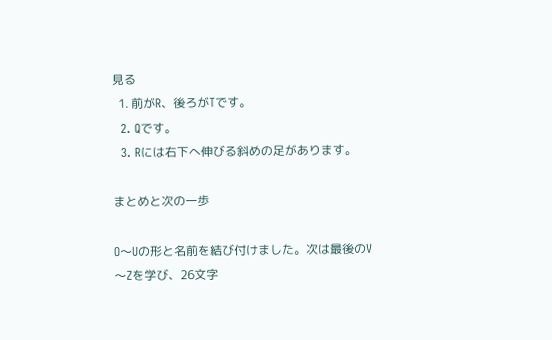見る
  1. 前がR、後ろがTです。
  2. Qです。
  3. Rには右下へ伸びる斜めの足があります。

まとめと次の一歩

O〜Uの形と名前を結び付けました。次は最後のV〜Zを学び、26文字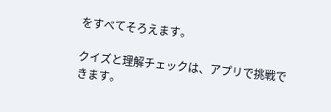をすべてそろえます。

クイズと理解チェックは、アプリで挑戦できます。